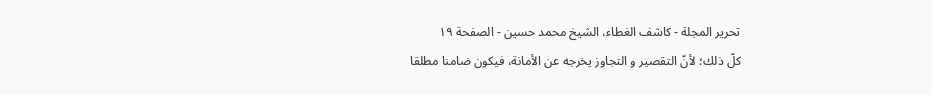تحرير المجلة - كاشف الغطاء، الشيخ محمد حسين - الصفحة ١٩
كلّ ذلك؛ لأنّ التقصير و التجاوز يخرجه عن الأمانة، فيكون ضامنا مطلقا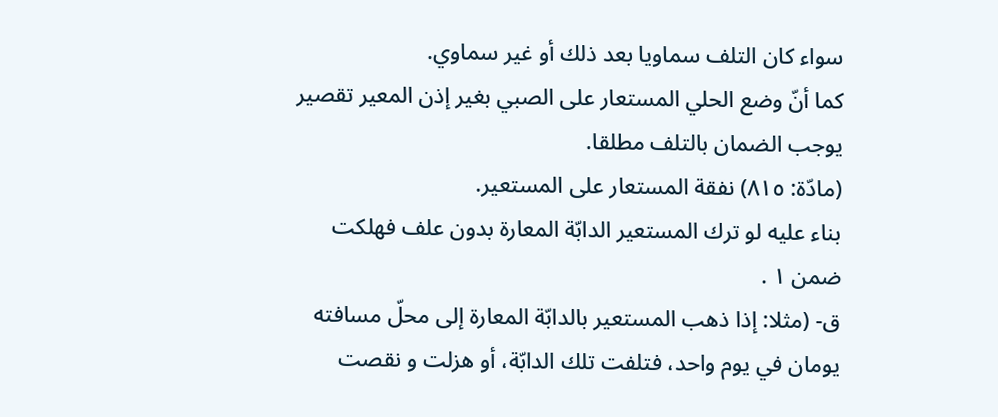سواء كان التلف سماويا بعد ذلك أو غير سماوي.
كما أنّ وضع الحلي المستعار على الصبي بغير إذن المعير تقصير يوجب الضمان بالتلف مطلقا.
(مادّة: ٨١٥) نفقة المستعار على المستعير.
بناء عليه لو ترك المستعير الدابّة المعارة بدون علف فهلكت ضمن ١ .
ق- (مثلا: إذا ذهب المستعير بالدابّة المعارة إلى محلّ مسافته يومان في يوم واحد، فتلفت تلك الدابّة، أو هزلت و نقصت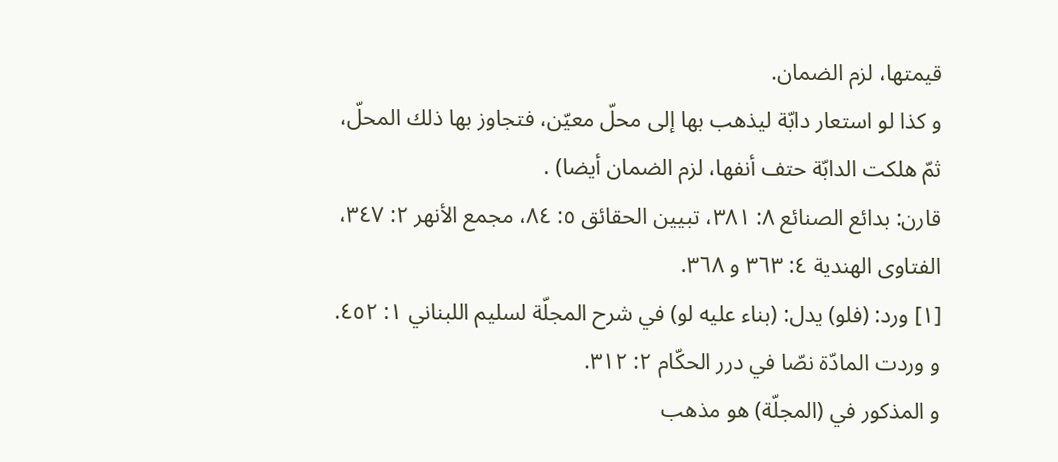قيمتها، لزم الضمان.
و كذا لو استعار دابّة ليذهب بها إلى محلّ معيّن، فتجاوز بها ذلك المحلّ، ثمّ هلكت الدابّة حتف أنفها، لزم الضمان أيضا) .
قارن: بدائع الصنائع ٨: ٣٨١، تبيين الحقائق ٥: ٨٤، مجمع الأنهر ٢: ٣٤٧، الفتاوى الهندية ٤: ٣٦٣ و ٣٦٨.
[١] ورد: (فلو) يدل: (بناء عليه لو) في شرح المجلّة لسليم اللبناني ١: ٤٥٢.
و وردت المادّة نصّا في درر الحكّام ٢: ٣١٢.
و المذكور في (المجلّة) هو مذهب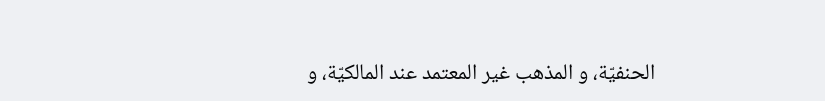الحنفيّة، و المذهب غير المعتمد عند المالكيّة، و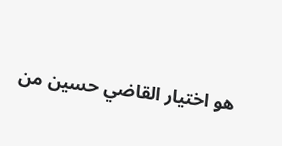هو اختيار القاضي حسين من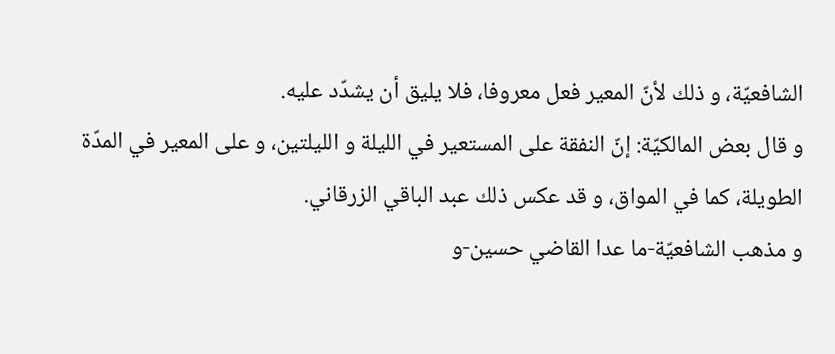الشافعيّة، و ذلك لأنّ المعير فعل معروفا، فلا يليق أن يشدّد عليه.
و قال بعض المالكيّة: إنّ النفقة على المستعير في الليلة و الليلتين، و على المعير في المدّة الطويلة، كما في المواق، و قد عكس ذلك عبد الباقي الزرقاني.
و مذهب الشافعيّة-ما عدا القاضي حسين-و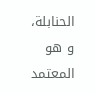الحنابلة، و هو المعتمد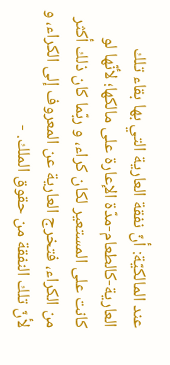عند المالكيّة: أنّ نفقة العارية التي بها بقاء تلك العارية-كالطعام-مدّة الإعارة على مالكها؛ لأنّها لو كانت على المستعير لكان كراء، و ربّما كان ذلك أكثر من الكراء، فتخرج العارية عن المعروف إلى الكراء، و لأنّ تلك النفقة من حقوق الملك. -